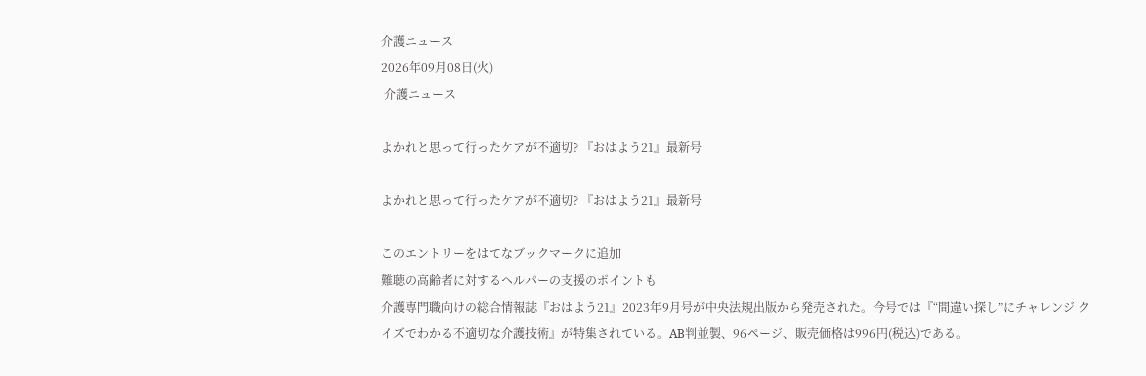介護ニュース
2026年09月08日(火)
 介護ニュース

よかれと思って行ったケアが不適切? 『おはよう21』最新号

よかれと思って行ったケアが不適切? 『おはよう21』最新号

このエントリーをはてなブックマークに追加
難聴の高齢者に対するヘルパーの支援のポイントも
介護専門職向けの総合情報誌『おはよう21』2023年9月号が中央法規出版から発売された。今号では『“間違い探し”にチャレンジ クイズでわかる不適切な介護技術』が特集されている。AB判並製、96ページ、販売価格は996円(税込)である。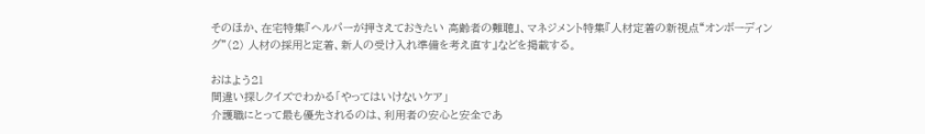そのほか、在宅特集『ヘルパーが押さえておきたい 高齢者の難聴』、マネジメント特集『人材定着の新視点“オンボーディング”(2) 人材の採用と定着、新人の受け入れ準備を考え直す』などを掲載する。

おはよう21
間違い探しクイズでわかる「やってはいけないケア」
介護職にとって最も優先されるのは、利用者の安心と安全であ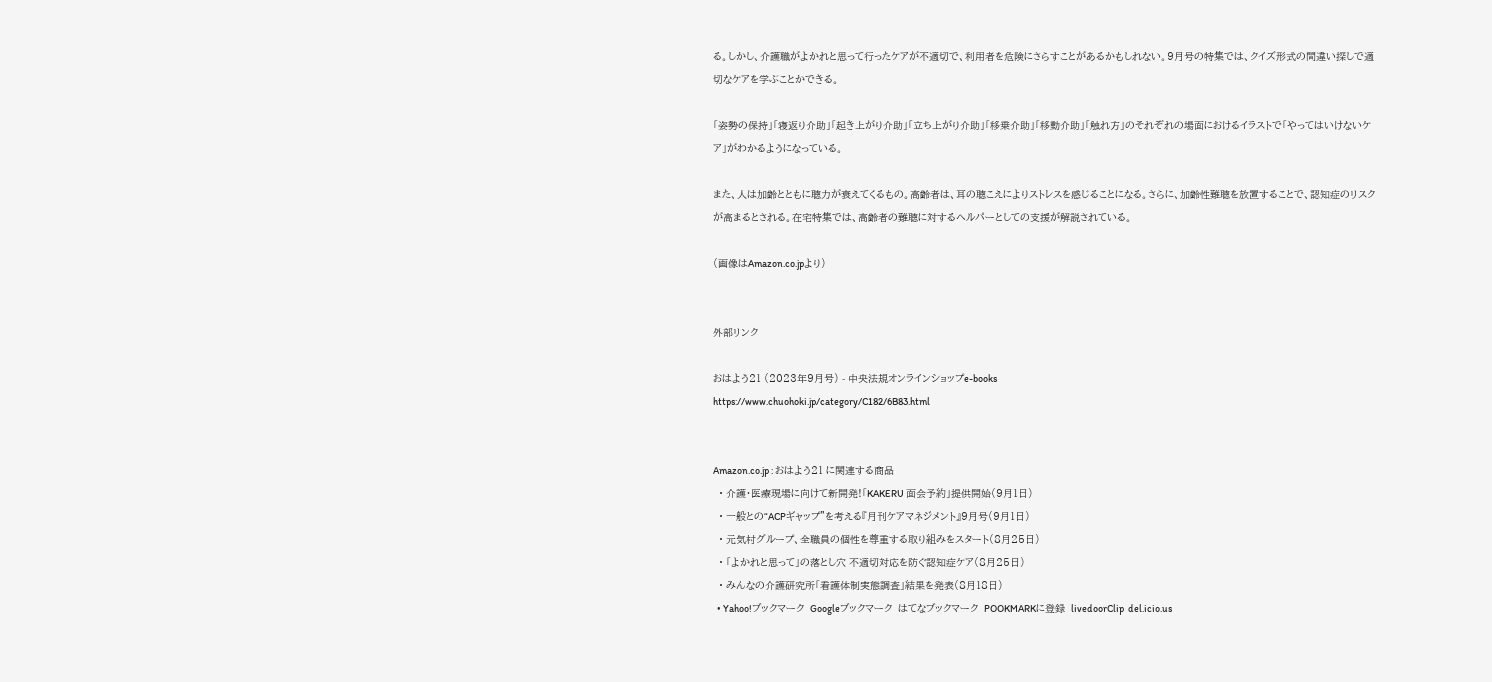る。しかし、介護職がよかれと思って行ったケアが不適切で、利用者を危険にさらすことがあるかもしれない。9月号の特集では、クイズ形式の間違い探しで適切なケアを学ぶことかできる。

「姿勢の保持」「寝返り介助」「起き上がり介助」「立ち上がり介助」「移乗介助」「移動介助」「触れ方」のそれぞれの場面におけるイラストで「やってはいけないケア」がわかるようになっている。

また、人は加齢とともに聴力が衰えてくるもの。高齢者は、耳の聴こえによりストレスを感じることになる。さらに、加齢性難聴を放置することで、認知症のリスクが高まるとされる。在宅特集では、高齢者の難聴に対するヘルパーとしての支援が解説されている。

(画像はAmazon.co.jpより)


外部リンク

おはよう21 (2023年9月号) - 中央法規オンラインショップe-books
https://www.chuohoki.jp/category/C182/6B83.html


Amazon.co.jp : おはよう21 に関連する商品
  • 介護・医療現場に向けて新開発!「KAKERU 面会予約」提供開始(9月1日)
  • 一般との“ACPギャップ”を考える『月刊ケアマネジメント』9月号(9月1日)
  • 元気村グループ、全職員の個性を尊重する取り組みをスタート(8月25日)
  • 「よかれと思って」の落とし穴 不適切対応を防ぐ認知症ケア(8月25日)
  • みんなの介護研究所「看護体制実態調査」結果を発表(8月18日)
  • Yahoo!ブックマーク  Googleブックマーク  はてなブックマーク  POOKMARKに登録  livedoorClip  del.icio.us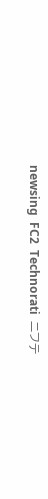newsing  FC2  Technorati  ニフテ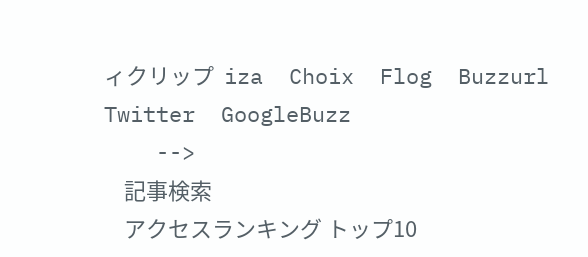ィクリップ  iza  Choix  Flog  Buzzurl  Twitter  GoogleBuzz
    -->
    記事検索
    アクセスランキング トップ10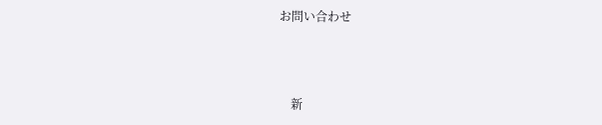お問い合わせ



    新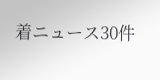着ニュース30件